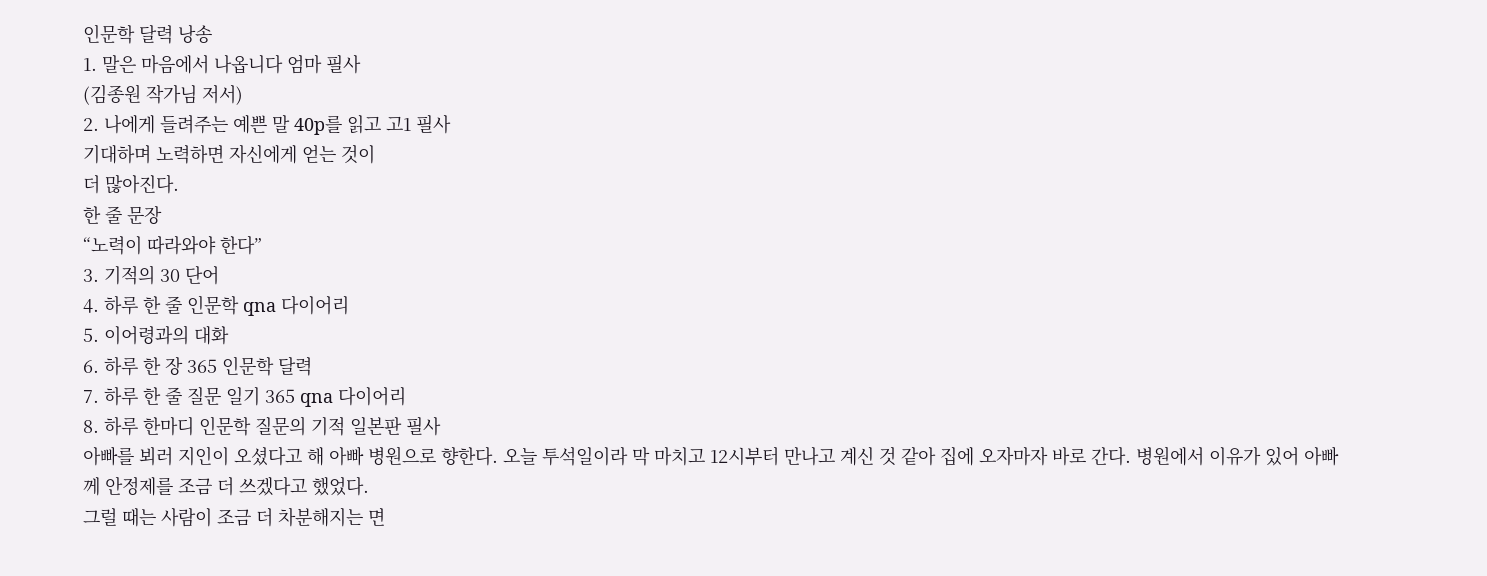인문학 달력 낭송
1. 말은 마음에서 나옵니다 엄마 필사
(김종원 작가님 저서)
2. 나에게 들려주는 예쁜 말 40p를 읽고 고1 필사
기대하며 노력하면 자신에게 얻는 것이
더 많아진다.
한 줄 문장
“노력이 따라와야 한다”
3. 기적의 30 단어
4. 하루 한 줄 인문학 qna 다이어리
5. 이어령과의 대화
6. 하루 한 장 365 인문학 달력
7. 하루 한 줄 질문 일기 365 qna 다이어리
8. 하루 한마디 인문학 질문의 기적 일본판 필사
아빠를 뵈러 지인이 오셨다고 해 아빠 병원으로 향한다. 오늘 투석일이라 막 마치고 12시부터 만나고 계신 것 같아 집에 오자마자 바로 간다. 병원에서 이유가 있어 아빠께 안정제를 조금 더 쓰겠다고 했었다.
그럴 때는 사람이 조금 더 차분해지는 면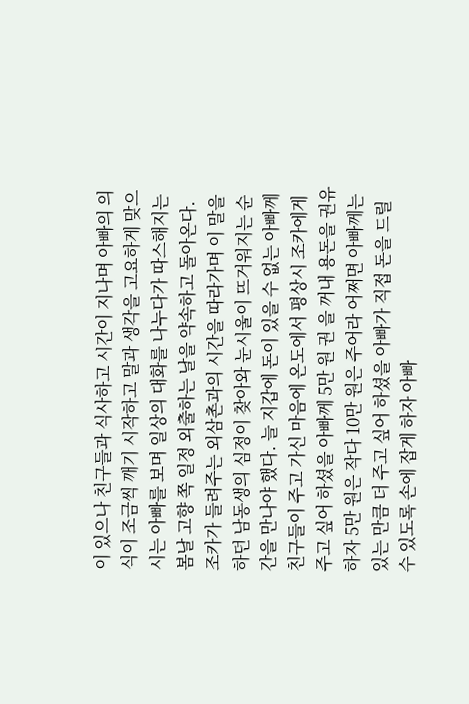이 있으나 친구들과 식사하고 시간이 지나며 아빠의 의식이 조금씩 깨기 시작하고 말과 생각을 고요하게 맞으시는 아빠를 보며 일상의 대화를 나누다가 따스해지는 봄날 고향 쪽 일정 외출하는 날을 약속하고 돌아온다.
조카가 들려주는 외삼촌과의 시간을 따라가며 이 말을하던 남동생의 심정이 찾아와 눈시울이 뜨거워지는 순간을 만나야 했다. 늘 지갑에 돈이 있을 수 없는 아빠께 친구들이 주고 가신 마음에 온도에서 평상시 조카에게 주고 싶어 하셨을 아빠께 5만 원 권 을 꺼내 용돈을 권유하자 5만 원은 작다 10만 원은 주어라 어쩌면 아빠께는 있는 만큼 더 주고 싶어 하셨을 아빠가 직접 돈을 드릴 수 있도록 손에 잡게 하자 아빠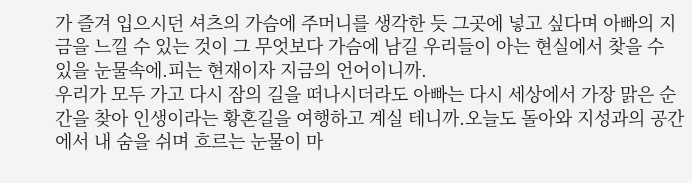가 즐겨 입으시던 셔츠의 가슴에 주머니를 생각한 듯 그곳에 넣고 싶다며 아빠의 지금을 느낄 수 있는 것이 그 무엇보다 가슴에 남길 우리들이 아는 현실에서 찾을 수 있을 눈물속에.피는 현재이자 지금의 언어이니까.
우리가 모두 가고 다시 잠의 길을 떠나시더라도 아빠는 다시 세상에서 가장 맑은 순간을 찾아 인생이라는 황혼길을 여행하고 계실 테니까.오늘도 돌아와 지성과의 공간에서 내 숨을 쉬며 흐르는 눈물이 마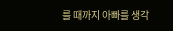를 때까지 아빠를 생각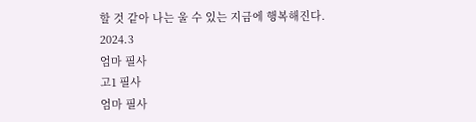할 것 같아 나는 울 수 있는 지금에 행복해진다.
2024.3
엄마 필사
고1 필사
엄마 필사